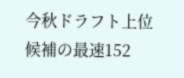今秋ドラフト上位候補の最速152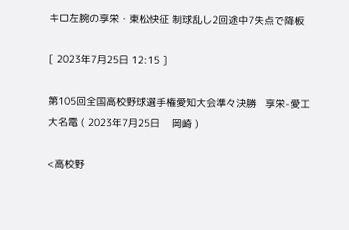キロ左腕の享栄・東松快征 制球乱し2回途中7失点で降板

[ 2023年7月25日 12:15 ]

第105回全国高校野球選手権愛知大会準々決勝   享栄-愛工大名電 ( 2023年7月25日    岡崎 )

<高校野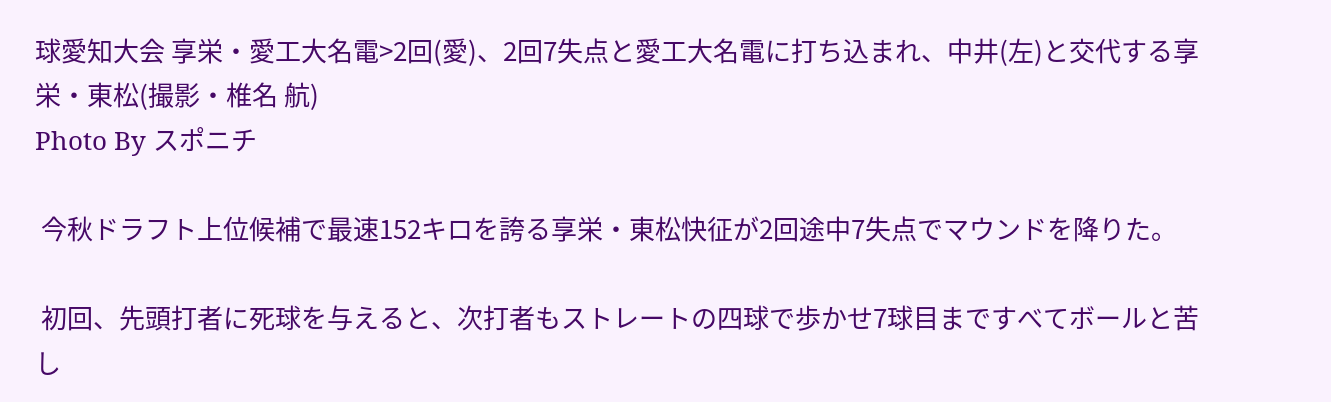球愛知大会 享栄・愛工大名電>2回(愛)、2回7失点と愛工大名電に打ち込まれ、中井(左)と交代する享栄・東松(撮影・椎名 航)
Photo By スポニチ

 今秋ドラフト上位候補で最速152キロを誇る享栄・東松快征が2回途中7失点でマウンドを降りた。

 初回、先頭打者に死球を与えると、次打者もストレートの四球で歩かせ7球目まですべてボールと苦し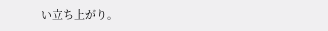い立ち上がり。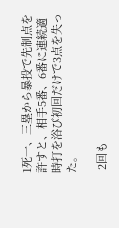1死一、三塁から暴投で先制点を許すと、相手5番、6番に連続適時打を浴び初回だけで3点を失った。

 2回も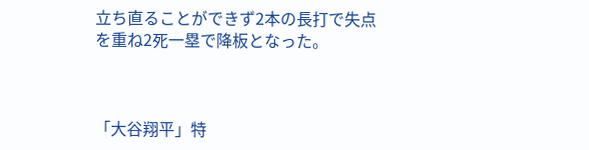立ち直ることができず2本の長打で失点を重ね2死一塁で降板となった。



「大谷翔平」特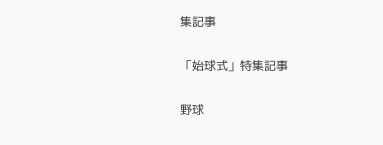集記事

「始球式」特集記事

野球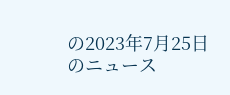の2023年7月25日のニュース